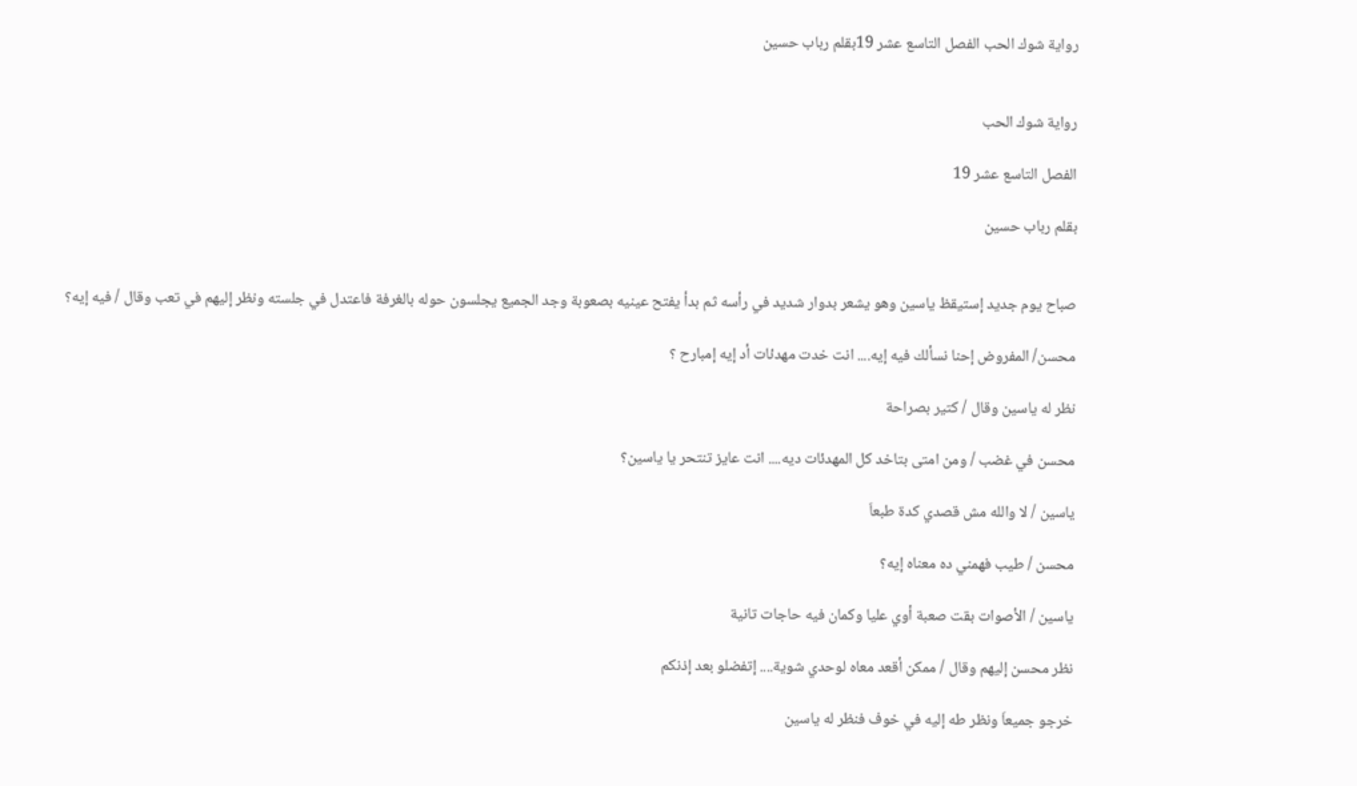رواية شوك الحب الفصل التاسع عشر 19بقلم رباب حسين


رواية شوك الحب

الفصل التاسع عشر 19

بقلم رباب حسين


صباح يوم جديد إستيقظ ياسين وهو يشعر بدوار شديد في رأسه ثم بدأ يفتح عينيه بصعوبة وجد الجميع يجلسون حوله بالغرفة فاعتدل في جلسته ونظر إليهم في تعب وقال / فيه إيه؟

محسن/ المفروض إحنا نسألك فيه إيه.... انت خدت مهدئات أد إيه إمبارح ؟

نظر له ياسين وقال / كتير بصراحة

محسن في غضب / ومن امتى بتاخد كل المهدئات ديه.... انت عايز تنتحر يا ياسين؟

ياسين / لا والله مش قصدي كدة طبعاَ

محسن / طيب فهمني ده معناه إيه؟

ياسين / الأصوات بقت صعبة أوي عليا وكمان فيه حاجات تانية

نظر محسن إليهم وقال / ممكن أقعد معاه لوحدي شوية.... إتفضلو بعد إذنكم

خرجو جميعاَ ونظر طه إليه في خوف فنظر له ياسين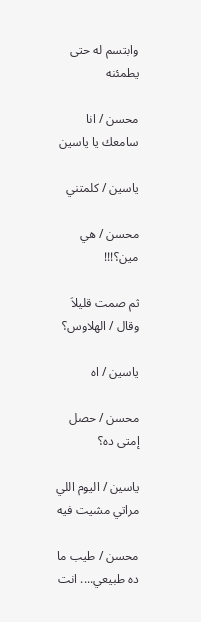وابتسم له حتى يطمئنه

محسن / انا سامعك يا ياسين

ياسين / كلمتني

محسن / هي مين؟!!!

ثم صمت قليلاَ وقال / الهلاوس؟

ياسين / اه

محسن / حصل إمتى ده؟

ياسين / اليوم اللي مراتي مشيت فيه

محسن / طيب ما ده طبيعي.... انت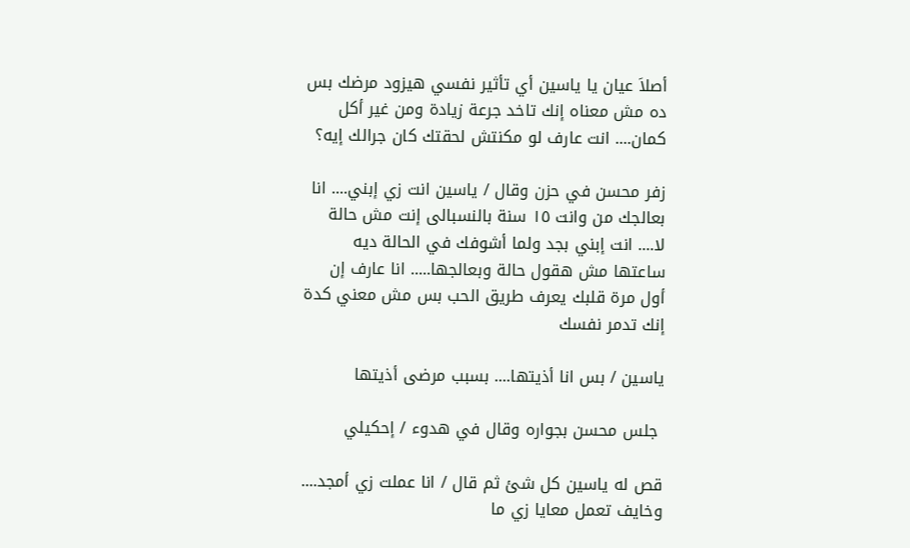أصلاَ عيان يا ياسين أي تأثير نفسي هيزود مرضك بس ده مش معناه إنك تاخد جرعة زيادة ومن غير أكل كمان.... انت عارف لو مكنتش لحقتك كان جرالك إيه؟

زفر محسن في حزن وقال / ياسين انت زي إبني.... انا بعالجك من وانت ١٥ سنة بالنسبالى إنت مش حالة لا.... انت إبني بجد ولما أشوفك في الحالة ديه ساعتها مش هقول حالة وبعالجها..... انا عارف إن أول مرة قلبك يعرف طريق الحب بس مش معني كدة إنك تدمر نفسك

ياسين / بس انا أذيتها.... بسبب مرضى أذيتها

 جلس محسن بجواره وقال في هدوء / إحكيلي

قص له ياسين كل شئ ثم قال / انا عملت زي أمجد.... وخايف تعمل معايا زي ما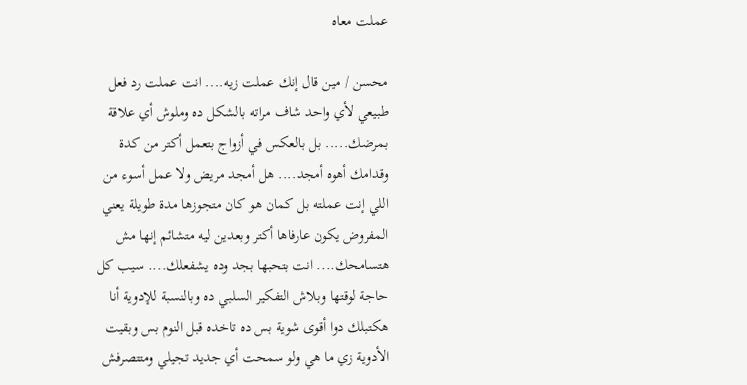عملت معاه

محسن / مين قال إنك عملت زيه.... انت عملت رد فعل طبيعي لأي واحد شاف مراته بالشكل ده وملوش أي علاقة بمرضك..... بل بالعكس في أزواج بتعمل أكتر من كدة وقدامك أهوه أمجد.... هل أمجد مريض ولا عمل أسوء من اللي إنت عملته بل كمان هو كان متجوزها مدة طويلة يعني المفروض يكون عارفاها أكتر وبعدين ليه متشائم إنها مش هتسامحك.... انت بتحبها بجد وده يشفعلك.... سيب كل حاجة لوقتها وبلاش التفكير السلبي ده وبالنسبة للإدوية أنا هكتبلك دوا أقوى شوية بس ده تاخده قبل النوم بس وبقيت الأدوية زي ما هي ولو سمحت أي جديد تجيلي ومتتصرفش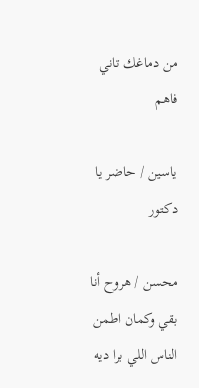من دماغك تاني فاهم

ياسين / حاضر يا دكتور

محسن / هروح أنا بقي وكمان اطمن الناس اللي برا ديه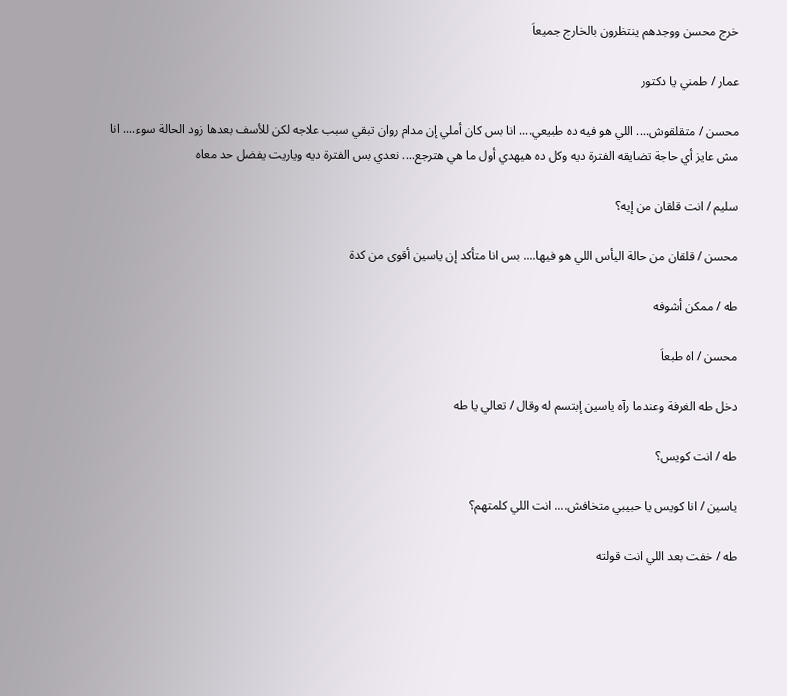خرج محسن ووجدهم ينتظرون بالخارج جميعاَ

عمار / طمني يا دكتور

محسن / متقلقوش.... اللي هو فيه ده طبيعي.... انا بس كان أملي إن مدام روان تبقي سبب علاجه لكن للأسف بعدها زود الحالة سوء.... انا مش عايز أي حاجة تضايقه الفترة ديه وكل ده هيهدي أول ما هي هترجع.... نعدي بس الفترة ديه وياريت يفضل حد معاه

سليم / انت قلقان من إيه؟

محسن / قلقان من حالة اليأس اللي هو فيها.... بس انا متأكد إن ياسين أقوى من كدة

طه / ممكن أشوفه

محسن / اه طبعاَ

دخل طه الغرفة وعندما رآه ياسين إبتسم له وقال / تعالي يا طه

طه / انت كويس؟

ياسين / انا كويس يا حبيبي متخافش.... انت اللي كلمتهم؟

طه / خفت بعد اللي انت قولته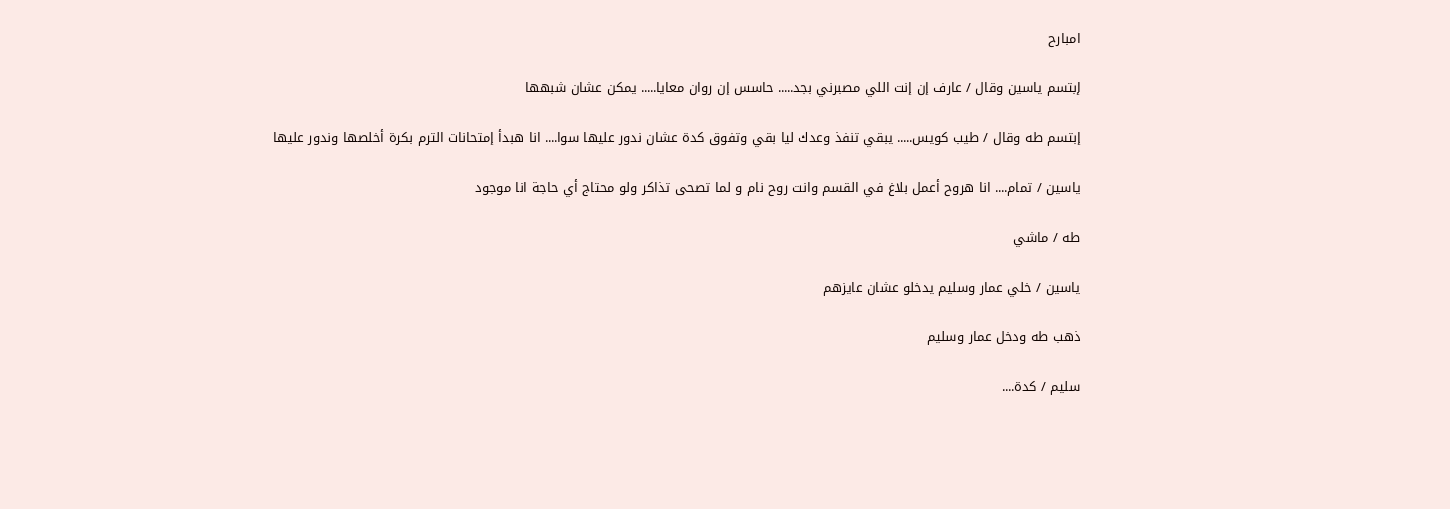امبارح

إبتسم ياسين وقال / عارف إن إنت اللي مصبرني بجد..... حاسس إن روان معايا..... يمكن عشان شبهها

إبتسم طه وقال / طيب كويس..... يبقي تنفذ وعدك ليا بقي وتفوق كدة عشان ندور عليها سوا.... انا هبدأ إمتحانات الترم بكرة أخلصها وندور عليها

ياسين / تمام.... انا هروح أعمل بلاغ في القسم وانت روح نام و لما تصحى تذاكر ولو محتاج أي حاجة انا موجود

طه / ماشي

ياسين / خلي عمار وسليم يدخلو عشان عايزهم

ذهب طه ودخل عمار وسليم

سليم / كدة....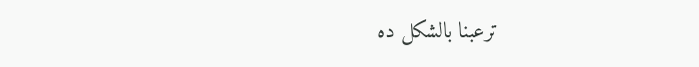ترعبنا بالشكل ده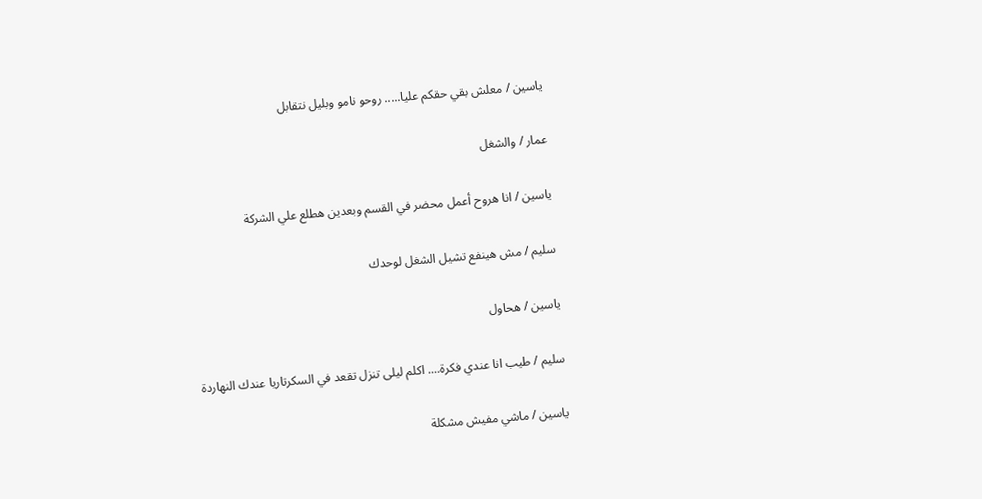ياسين / معلش بقي حقكم عليا..... روحو نامو وبليل نتقابل

عمار / والشغل

ياسين / انا هروح أعمل محضر في القسم وبعدين هطلع علي الشركة

سليم / مش هينفع تشيل الشغل لوحدك

ياسين / هحاول

سليم / طيب انا عندي فكرة.... اكلم ليلى تنزل تقعد في السكرتاريا عندك النهاردة

ياسين / ماشي مفيش مشكلة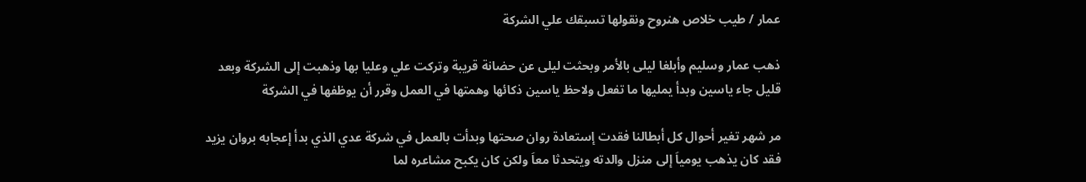عمار / طيب خلاص هنروح ونقولها تسبقك علي الشركة

ذهب عمار وسليم وأبلغا ليلى بالأمر وبحثت ليلى عن حضانة قريبة وتركت علي وعليا بها وذهبت إلى الشركة وبعد قليل جاء ياسين وبدأ يمليها ما تفعل ولاحظ ياسين ذكائها وهمتها في العمل وقرر أن يوظفها في الشركة

مر شهر تغير أحوال كل أبطالنا فقدت إستعادة روان صحتها وبدأت بالعمل في شركة عدي الذي بدأ إعجابه بروان يزيد فقد كان يذهب يومياَ إلى منزل والدته ويتحدثا معاَ ولكن كان يكبح مشاعره لما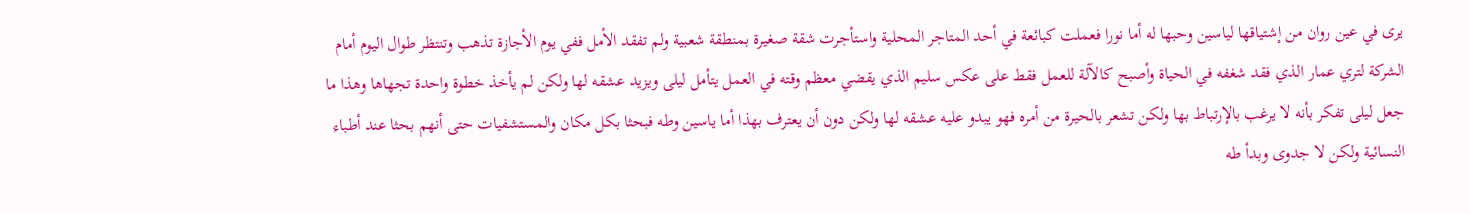يرى في عين روان من إشتياقها لياسين وحبها له أما نورا فعملت كبائعة في أحد المتاجر المحلية واستأجرت شقة صغيرة بمنطقة شعبية ولم تفقد الأمل ففي يوم الأجازة تذهب وتنتظر طوال اليوم أمام الشركة لتري عمار الذي فقد شغفه في الحياة وأصبح كالآلة للعمل فقط على عكس سليم الذي يقضي معظم وقته في العمل يتأمل ليلى ويزيد عشقه لها ولكن لم يأخذ خطوة واحدة تجهاها وهذا ما جعل ليلى تفكر بأنه لا يرغب بالإرتباط بها ولكن تشعر بالحيرة من أمره فهو يبدو عليه عشقه لها ولكن دون أن يعترف بهذا أما ياسين وطه فبحثا بكل مكان والمستشفيات حتى أنهم بحثا عند أطباء النسائية ولكن لا جدوى وبدأ طه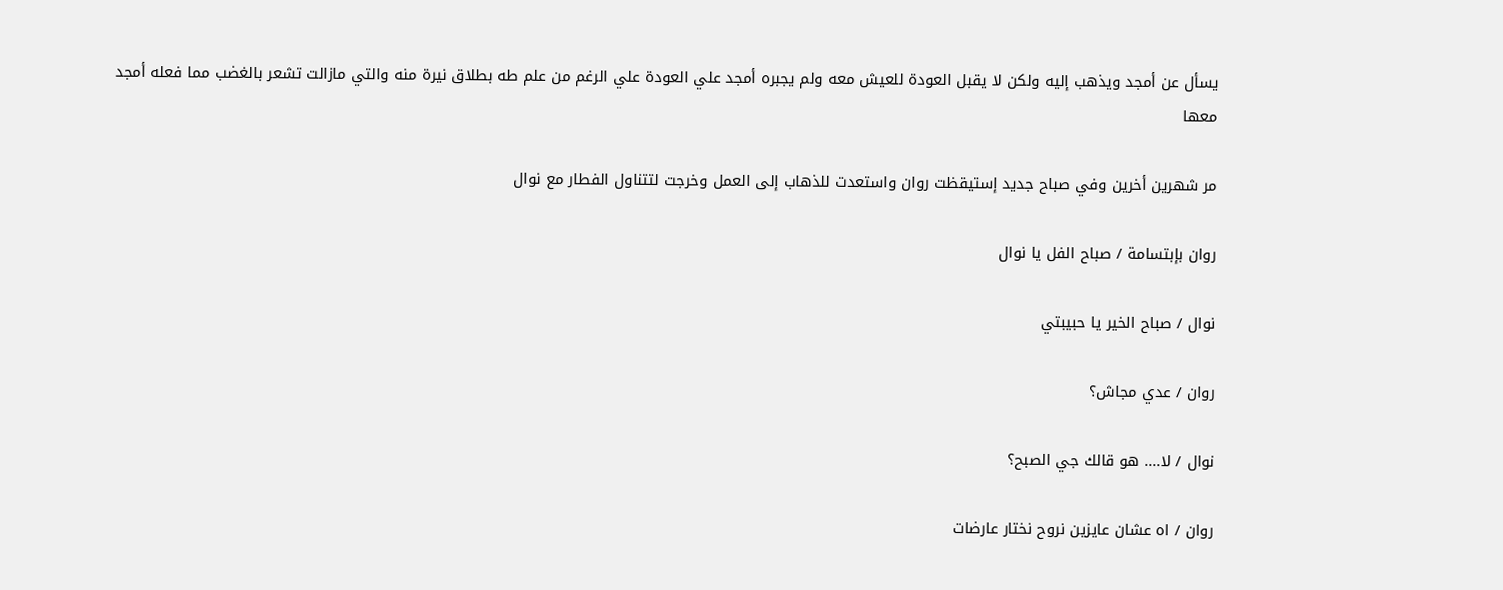يسأل عن أمجد ويذهب إليه ولكن لا يقبل العودة للعيش معه ولم يجبره أمجد علي العودة علي الرغم من علم طه بطلاق نيرة منه والتي مازالت تشعر بالغضب مما فعله أمجد معها

مر شهرين أخرين وفي صباح جديد إستيقظت روان واستعدت للذهاب إلى العمل وخرجت لتتناول الفطار مع نوال

روان بإبتسامة / صباح الفل يا نوال

نوال / صباح الخير يا حبيبتي

روان / عدي مجاش؟

نوال / لا.... هو قالك جي الصبح؟

روان / اه عشان عايزين نروح نختار عارضات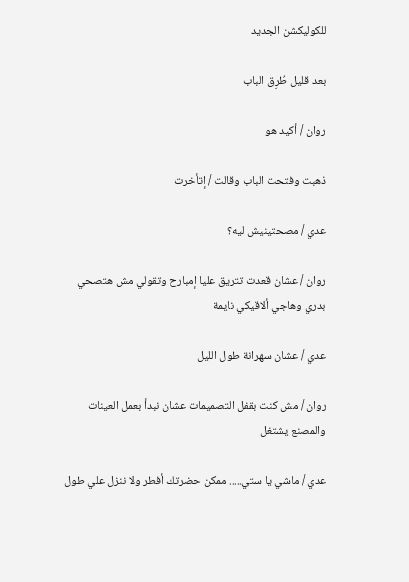للكوليكشن الجديد

بعد قليل طُرِق الباب

روان / أكيد هو

ذهبت وفتحت الباب وقالت / إتأخرت

عدي / مصحتينيش ليه؟

روان / عشان قعدت تتريق عليا إمبارح وتقولي مش هتصحي بدري وهاجي ألاقيكي نايمة

عدي / عشان سهرانة طول الليل

روان / مش كنت بقفل التصميمات عشان نبدأ بعمل العينات والمصنع يشتغل

عدي / ماشي يا ستي..... ممكن حضرتك أفطر ولا ننزل علي طول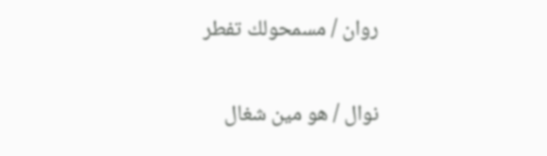روان / مسمحولك تفطر

نوال / هو مين شغال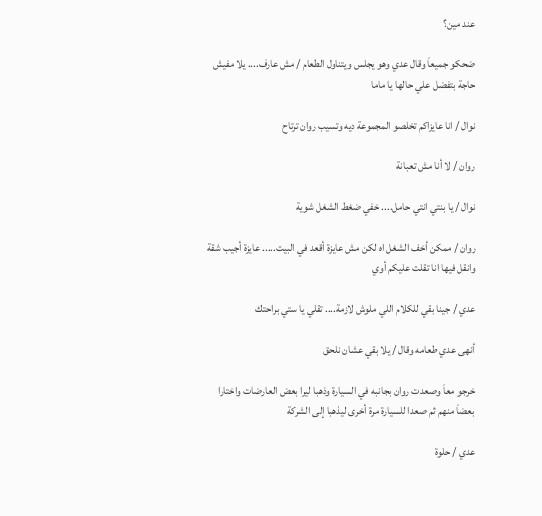عند مين؟

ضحكو جميعاَ وقال عدي وهو يجلس ويتناول الطعام / مش عارف.... يلا مفيش حاجة بتفضل علي حالها يا ماما

نوال / انا عايزاكم تخلصو المجموعة ديه وتسيب روان ترتاح

روان / لا أنا مش تعبانة

نوال / يا بنتي انتي حامل.... خفي ضغط الشغل شوية

روان / ممكن أخف الشغل اه لكن مش عايزة أقعد في البيت..... عايزة أجيب شقة وانقل فيها انا تقلت عليكم أوي

عدي / جينا بقي للكلام اللي ملوش لازمة.... تقلي يا ستي براحتك

أنهى عدي طعامه وقال / يلا بقي عشان نلحق

خرجو معاَ وصعدت روان بجانبه في السيارة وذهبا ليرا بعض العارضات واختارا بعضاَ منهم ثم صعدا للسيارة مرة أخرى ليذهبا إلى الشركة

عدي / حلوة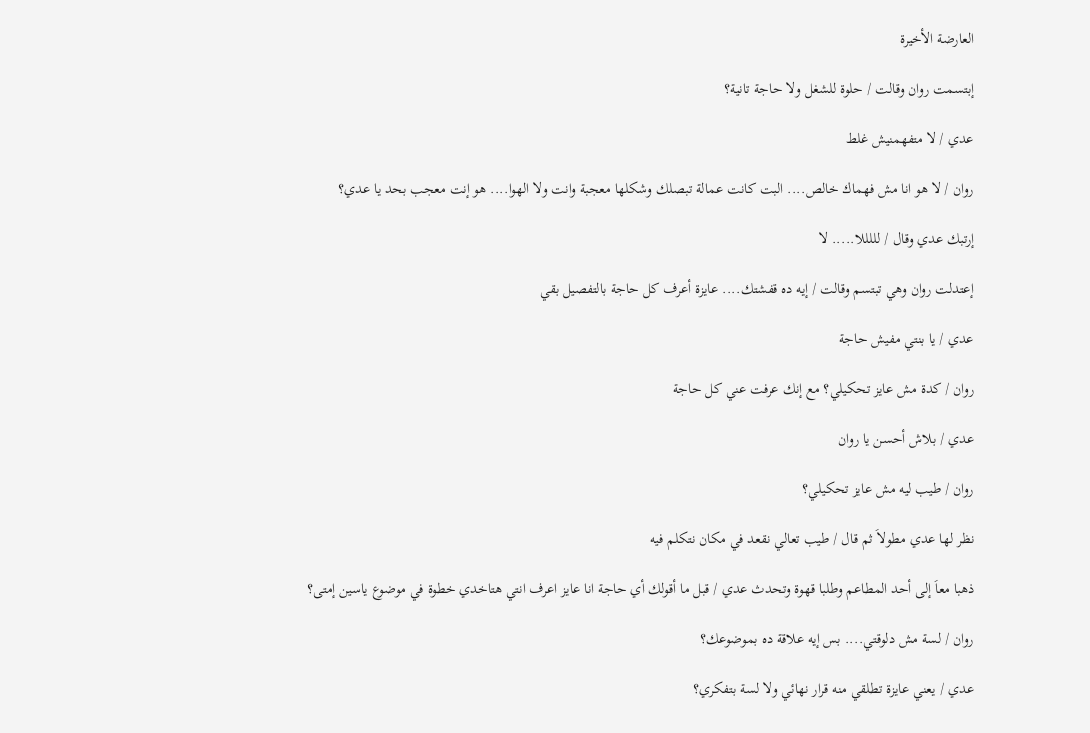العارضة الأخيرة

إبتسمت روان وقالت / حلوة للشغل ولا حاجة تانية؟

عدي / لا متفهمنيش غلط

روان / لا هو انا مش فهماك خالص.... البت كانت عمالة تبصلك وشكلها معجبة وانت ولا الهوا.... هو إنت معجب بحد يا عدي؟

إرتبك عدي وقال / لللللا..... لا

إعتدلت روان وهي تبتسم وقالت / إيه ده قفشتك.... عايزة أعرف كل حاجة بالتفصيل بقي

عدي / يا بنتي مفيش حاجة

روان / كدة مش عايز تحكيلي؟ مع إنك عرفت عني كل حاجة

عدي / بلاش أحسن يا روان

روان / طيب ليه مش عايز تحكيلي؟

نظر لها عدي مطولاَ ثم قال / طيب تعالي نقعد في مكان نتكلم فيه

ذهبا معاَ إلى أحد المطاعم وطلبا قهوة وتحدث عدي / قبل ما أقولك أي حاجة انا عايز اعرف انتي هتاخدي خطوة في موضوع ياسين إمتى؟

روان / لسة مش دلوقتي.... بس إيه علاقة ده بموضوعك؟

عدي / يعني عايزة تطلقي منه قرار نهائي ولا لسة بتفكري؟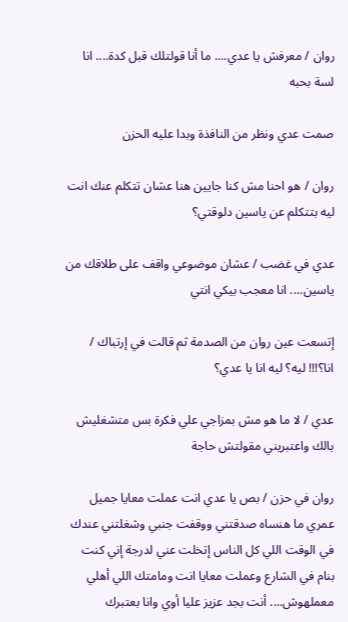روان / معرفش يا عدي.... ما أنا قولتلك قبل كدة.... انا لسة بحبه

صمت عدي ونظر من النافذة وبدا عليه الحزن

روان / هو احنا مش كنا جايين هنا عشان تتكلم عنك انت ليه بتتكلم عن ياسين دلوقتي؟

عدي في غضب / عشان موضوعي واقف على طلاقك من ياسين.... انا معجب بيكي انتي

إتسعت عين روان من الصدمة ثم قالت في إرتباك / انا؟!!! ليه؟ ليه انا يا عدي؟

عدي / لا ما هو مش بمزاجي علي فكرة بس متشغليش بالك واعتبريني مقولتش حاجة

روان في حزن / بص يا عدي انت عملت معايا جميل عمري ما هنساه صدقتني ووقفت جنبي وشغلتني عندك في الوقت اللي كل الناس إتخلت عني لدرجة إني كنت بنام في الشارع وعملت معايا انت ومامتك اللي أهلي معملهوش.... أنت بجد عزيز عليا أوي وانا بعتبرك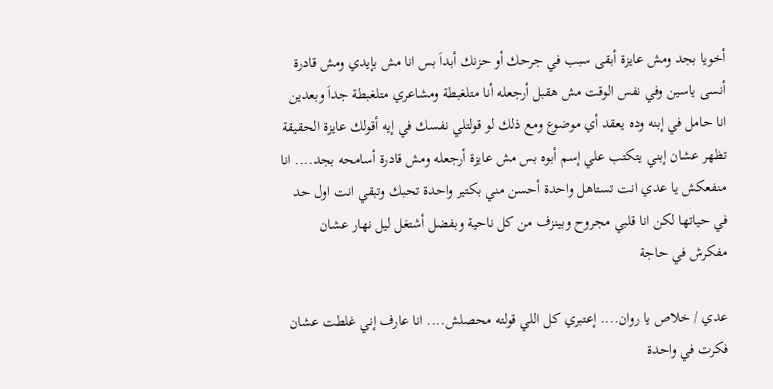أخويا بجد ومش عايزة أبقى سبب في جرحك أو حزنك أبداَ بس انا مش بإيدي ومش قادرة أنسى ياسين وفي نفس الوقت مش هقبل أرجعله أنا متلغبطة ومشاعري متلغبطة جداَ وبعدين انا حامل في إبنه وده يعقد أي موضوع ومع ذلك لو قولتلي نفسك في إيه أقولك عايزة الحقيقة تظهر عشان إبني يتكتب علي إسم أبوه بس مش عايزة أرجعله ومش قادرة أسامحه بجد.... انا منفعكش يا عدي انت تستاهل واحدة أحسن مني بكتير واحدة تحبك وتبقي انت اول حد في حياتها لكن انا قلبي مجروح وبينزف من كل ناحية وبفضل أشتغل ليل نهار عشان مفكرش في حاجة

عدي / خلاص يا روان.... إعتبري كل اللي قولته محصلش.... انا عارف إني غلطت عشان فكرت في واحدة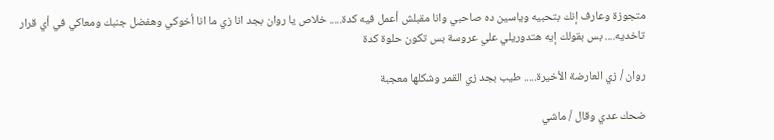متجوزة وعارف إنك بتحبيه وياسين ده صاحبي وانا مقبلش أعمل فيه كدة..... خلاص يا روان بجد انا زي ما انا أخوكي وهفضل جنبك ومعاكي في أي قرار تاخديه.... بس بقولك إيه هتدوريلي علي عروسة بس تكون حلوة كدة

روان / زي العارضة الأخيرة..... طيب بجد زي القمر وشكلها معجبة

ضحك عدي وقال / ماشي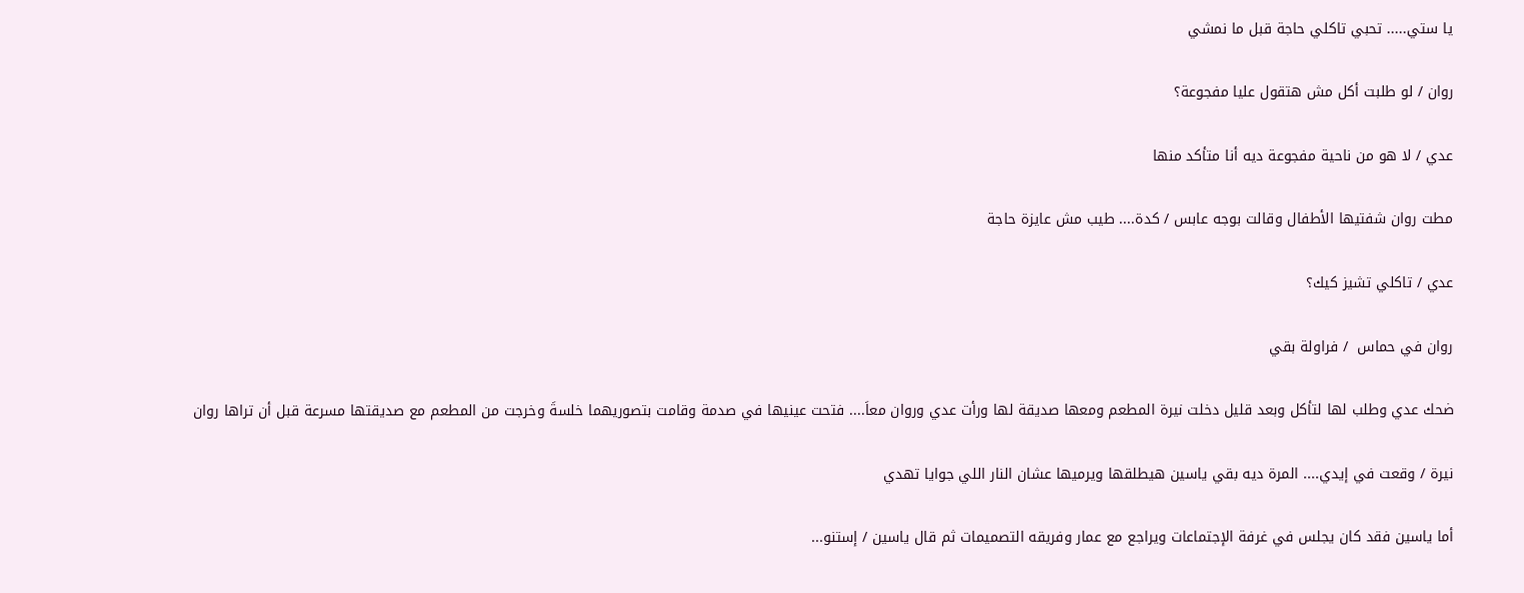يا ستي..... تحبي تاكلي حاجة قبل ما نمشي

روان / لو طلبت أكل مش هتقول عليا مفجوعة؟

عدي / لا هو من ناحية مفجوعة ديه أنا متأكد منها

مطت روان شفتيها الأطفال وقالت بوجه عابس / كدة.... طيب مش عايزة حاجة

عدي / تاكلي تشيز كيك؟

روان في حماس  / فراولة بقي

ضحك عدي وطلب لها لتأكل وبعد قليل دخلت نيرة المطعم ومعها صديقة لها ورأت عدي وروان معاَ.... فتحت عينيها في صدمة وقامت بتصوريهما خلسةَ وخرجت من المطعم مع صديقتها مسرعة قبل أن تراها روان

نيرة / وقعت في إيدي.... المرة ديه بقي ياسين هيطلقها ويرميها عشان النار اللي جوايا تهدي

أما ياسين فقد كان يجلس في غرفة الإجتماعات ويراجع مع عمار وفريقه التصميمات ثم قال ياسين / إستنو...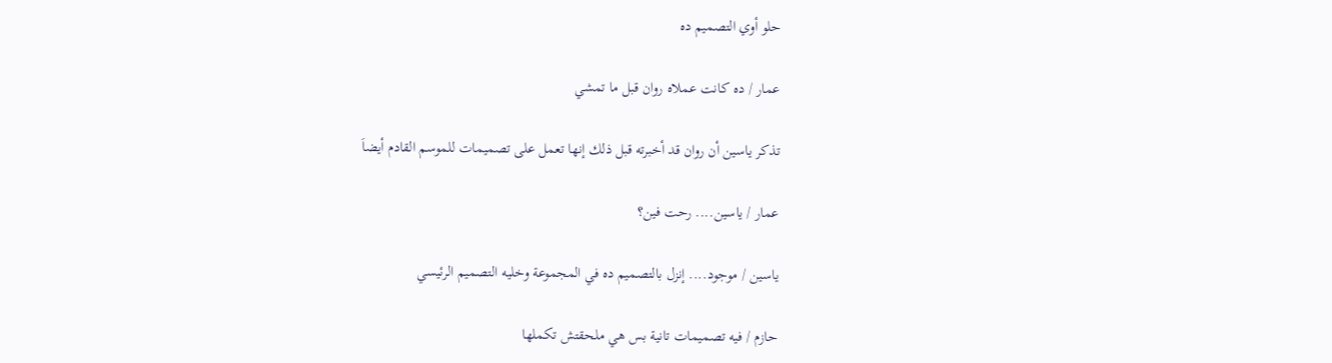حلو أوي التصميم ده

عمار / ده كانت عملاه روان قبل ما تمشي

تذكر ياسين أن روان قد أخبرته قبل ذلك إنها تعمل على تصميمات للموسم القادم أيضاَ

عمار / ياسين.... رحت فين؟

ياسين / موجود.... إنزل بالتصميم ده في المجموعة وخليه التصميم الرئيسي

حازم / فيه تصميمات تانية بس هي ملحقتش تكملها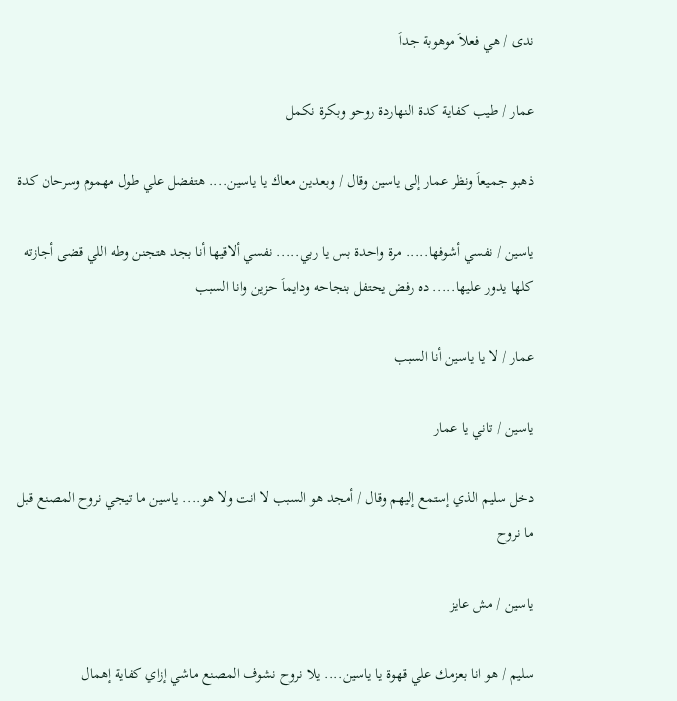ندى / هي فعلاَ موهوبة جداَ

عمار / طيب كفاية كدة النهاردة روحو وبكرة نكمل

ذهبو جميعاَ ونظر عمار إلى ياسين وقال / وبعدين معاك يا ياسين.... هتفضل علي طول مهموم وسرحان كدة

ياسين / نفسي أشوفها..... مرة واحدة بس يا ربي..... نفسي ألاقيها أنا بجد هتجنن وطه اللي قضى أجازته كلها يدور عليها..... ده رفض يحتفل بنجاحه ودايماَ حزين وانا السبب

عمار / لا يا ياسين أنا السبب

ياسين / تاني يا عمار

دخل سليم الذي إستمع إليهم وقال / أمجد هو السبب لا انت ولا هو.... ياسين ما تيجي نروح المصنع قبل ما نروح

ياسين / مش عايز

سليم / هو انا بعزمك علي قهوة يا ياسين.... يلا نروح نشوف المصنع ماشي إزاي كفاية إهمال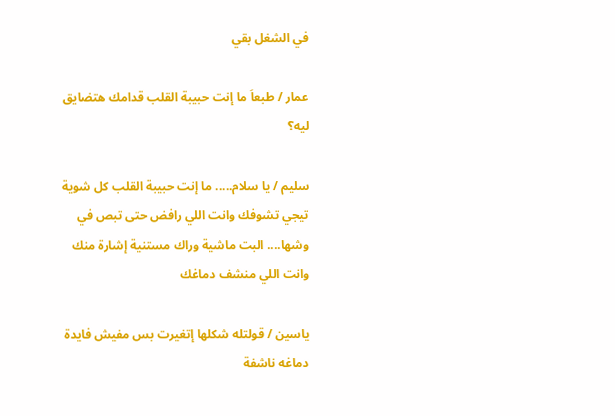في الشغل بقي

عمار / طبعاَ ما إنت حبيبة القلب قدامك هتضايق ليه؟

سليم / يا سلام..... ما إنت حبيبة القلب كل شوية تيجي تشوفك وانت اللي رافض حتى تبص في وشها.... البت ماشية وراك مستنية إشارة منك وانت اللي منشف دماغك

ياسين / قولتله شكلها إتغيرت بس مفيش فايدة دماغه ناشفة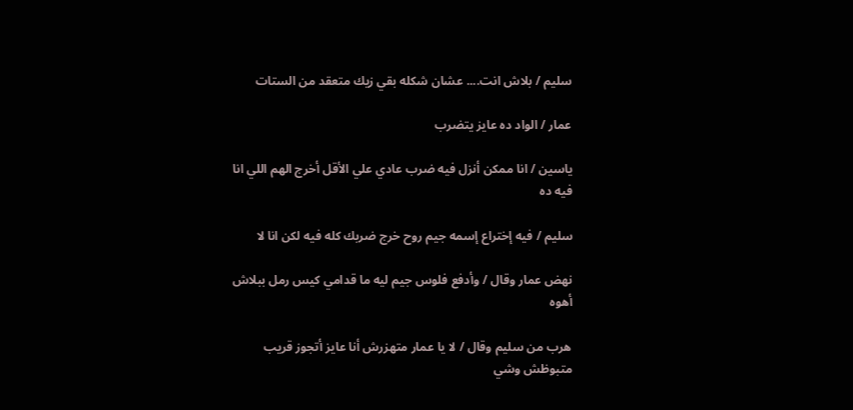سليم / بلاش انت.... عشان شكله بقي زيك متعقد من الستات

عمار / الواد ده عايز يتضرب

ياسين / انا ممكن أنزل فيه ضرب عادي علي الأقل أخرج الهم اللي انا فيه ده

سليم / فيه إختراع إسمه جيم روح خرج ضربك كله فيه لكن انا لا

نهض عمار وقال / وأدفع فلوس جيم ليه ما قدامي كيس رمل ببلاش أهوه

هرب من سليم وقال / لا يا عمار متهزرش أنا عايز أتجوز قريب متبوظش وشي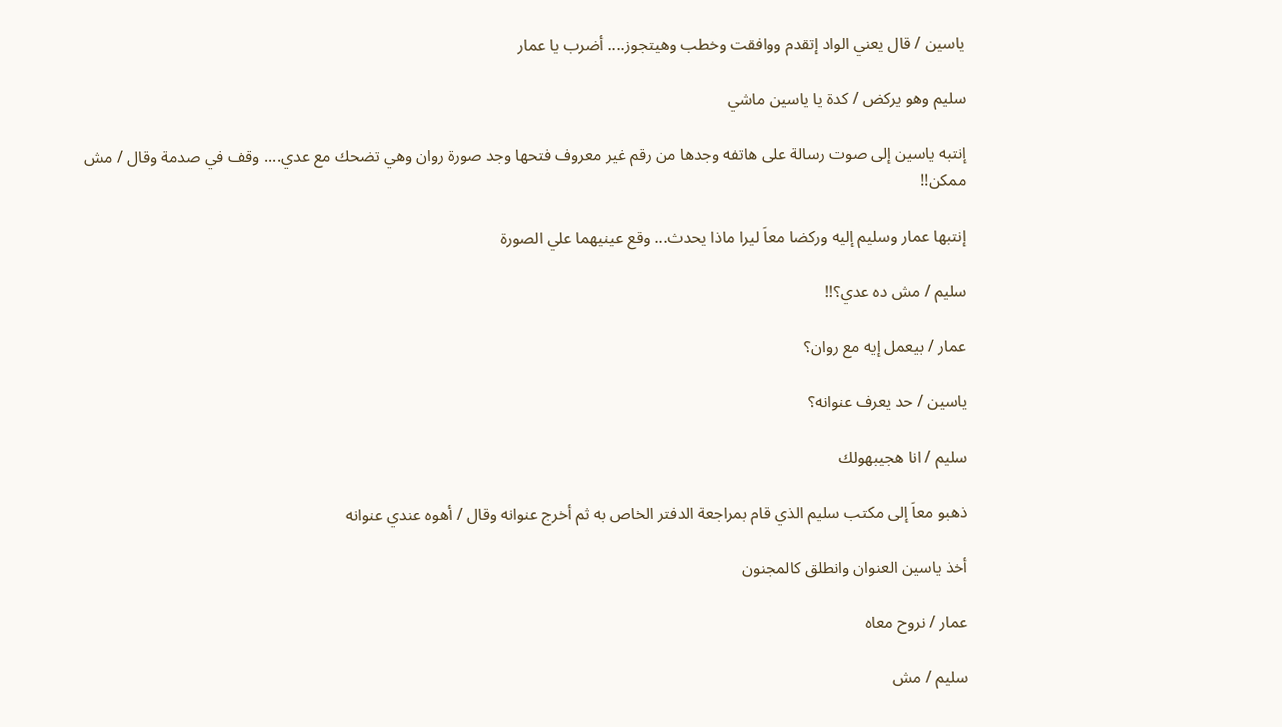ياسين / قال يعني الواد إتقدم ووافقت وخطب وهيتجوز.... أضرب يا عمار

سليم وهو يركض / كدة يا ياسين ماشي

إنتبه ياسين إلى صوت رسالة على هاتفه وجدها من رقم غير معروف فتحها وجد صورة روان وهي تضحك مع عدي.... وقف في صدمة وقال / مش ممكن!!

إنتبها عمار وسليم إليه وركضا معاَ ليرا ماذا يحدث... وقع عينيهما علي الصورة

سليم / مش ده عدي؟!!

عمار / بيعمل إيه مع روان؟

ياسين / حد يعرف عنوانه؟

سليم / انا هجيبهولك

ذهبو معاَ إلى مكتب سليم الذي قام بمراجعة الدفتر الخاص به ثم أخرج عنوانه وقال / أهوه عندي عنوانه

أخذ ياسين العنوان وانطلق كالمجنون

عمار / نروح معاه

سليم / مش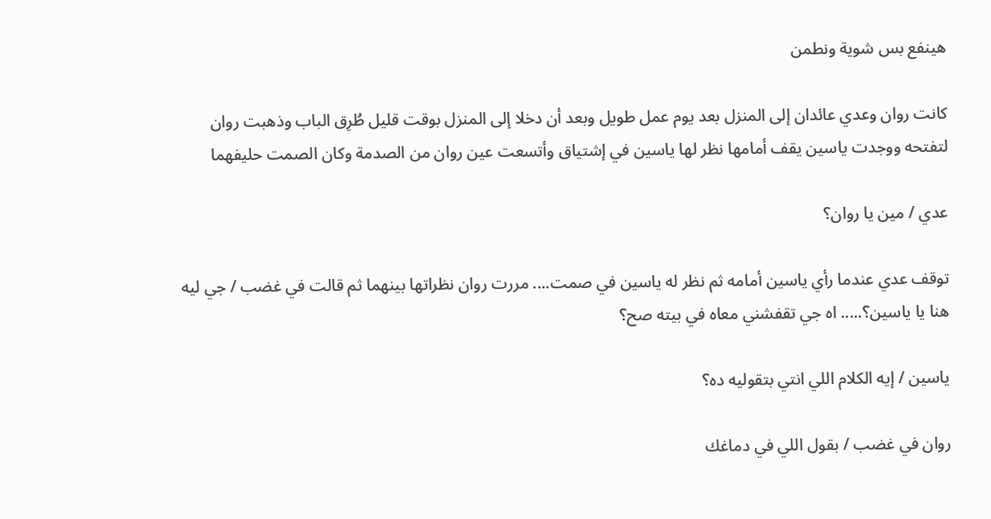هينفع بس شوية ونطمن

كانت روان وعدي عائدان إلى المنزل بعد يوم عمل طويل وبعد أن دخلا إلى المنزل بوقت قليل طُرِق الباب وذهبت روان لتفتحه ووجدت ياسين يقف أمامها نظر لها ياسين في إشتياق وأتسعت عين روان من الصدمة وكان الصمت حليفهما

عدي / مين يا روان؟

توقف عدي عندما رأي ياسين أمامه ثم نظر له ياسين في صمت.... مررت روان نظراتها بينهما ثم قالت في غضب / جي ليه هنا يا ياسين؟..... اه جي تقفشني معاه في بيته صح؟

ياسين / إيه الكلام اللي انتي بتقوليه ده؟

روان في غضب / بقول اللي في دماغك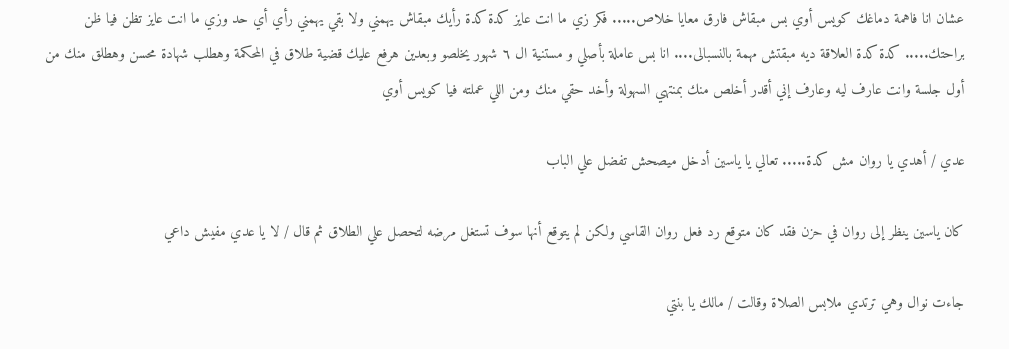عشان انا فاهمة دماغك كويس أوي بس مبقاش فارق معايا خلاص..... فكر زي ما انت عايز كدة كدة رأيك مبقاش يهمني ولا بقي يهمني رأي أي حد وزي ما انت عايز تظن فيا ظن براحتك..... كدة كدة العلاقة ديه مبقتش مهمة بالنسبالى.... انا بس عاملة بأصلي و مستنية ال ٦ شهور يخلصو وبعدين هرفع عليك قضية طلاق في المحكمة وهطلب شهادة محسن وهطلق منك من أول جلسة وانت عارف ليه وعارف إني أقدر أخلص منك بمنتهي السهولة وأخد حقي منك ومن اللي عملته فيا كويس أوي

عدي / أهدي يا روان مش كدة..... تعالي يا ياسين أدخل ميصحش تفضل علي الباب

كان ياسين ينظر إلى روان في حزن فقد كان متوقع رد فعل روان القاسي ولكن لم يتوقع أنها سوف تستغل مرضه لتحصل علي الطلاق ثم قال / لا يا عدي مفيش داعي

جاءت نوال وهي ترتدي ملابس الصلاة وقالت / مالك يا بنتي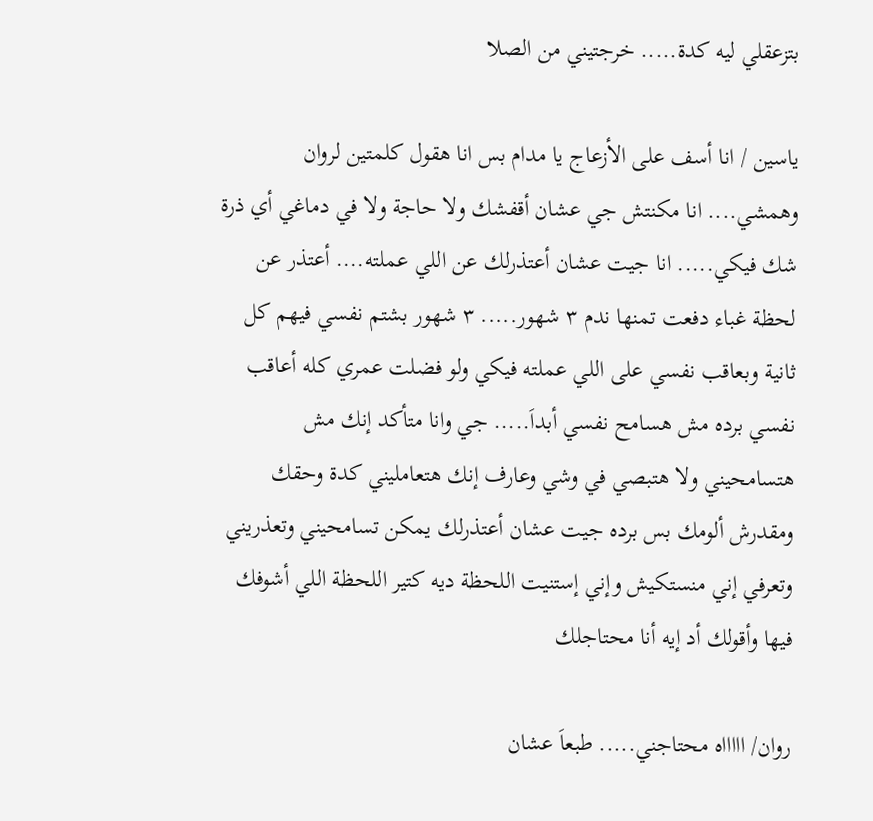بتزعقلي ليه كدة..... خرجتيني من الصلا

ياسين / انا أسف على الأزعاج يا مدام بس انا هقول كلمتين لروان وهمشي.... انا مكنتش جي عشان أقفشك ولا حاجة ولا في دماغي أي ذرة شك فيكي..... انا جيت عشان أعتذرلك عن اللي عملته.... أعتذر عن لحظة غباء دفعت تمنها ندم ٣ شهور..... ٣ شهور بشتم نفسي فيهم كل ثانية وبعاقب نفسي على اللي عملته فيكي ولو فضلت عمري كله أعاقب نفسي برده مش هسامح نفسي أبداَ..... جي وانا متأكد إنك مش هتسامحيني ولا هتبصي في وشي وعارف إنك هتعامليني كدة وحقك ومقدرش ألومك بس برده جيت عشان أعتذرلك يمكن تسامحيني وتعذريني وتعرفي إني منستكيش وإني إستنيت اللحظة ديه كتير اللحظة اللي أشوفك فيها وأقولك أد إيه أنا محتاجلك

روان/ اااااه محتاجني..... طبعاَ عشان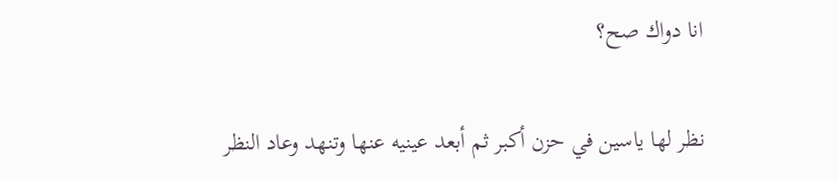انا دواك صح؟

نظر لها ياسين في حزن أكبر ثم أبعد عينيه عنها وتنهد وعاد النظر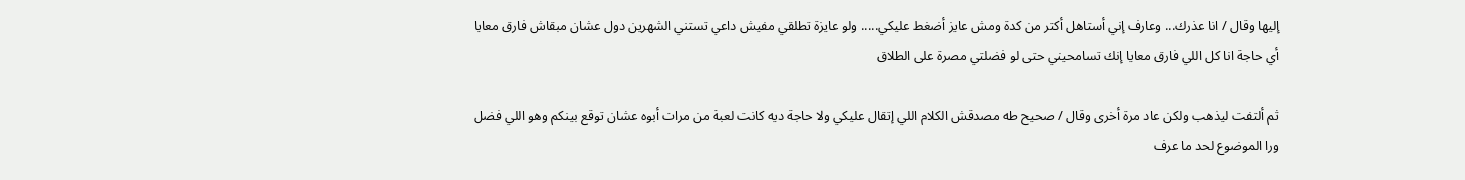إليها وقال / انا عذرك... وعارف إني أستاهل أكتر من كدة ومش عايز أضغط عليكي..... ولو عايزة تطلقي مفيش داعي تستني الشهرين دول عشان مبقاش فارق معايا أي حاجة انا كل اللي فارق معايا إنك تسامحيني حتى لو فضلتي مصرة على الطلاق

ثم ألتفت ليذهب ولكن عاد مرة أخرى وقال / صحيح طه مصدقش الكلام اللي إتقال عليكي ولا حاجة ديه كانت لعبة من مرات أبوه عشان توقع بينكم وهو اللي فضل ورا الموضوع لحد ما عرف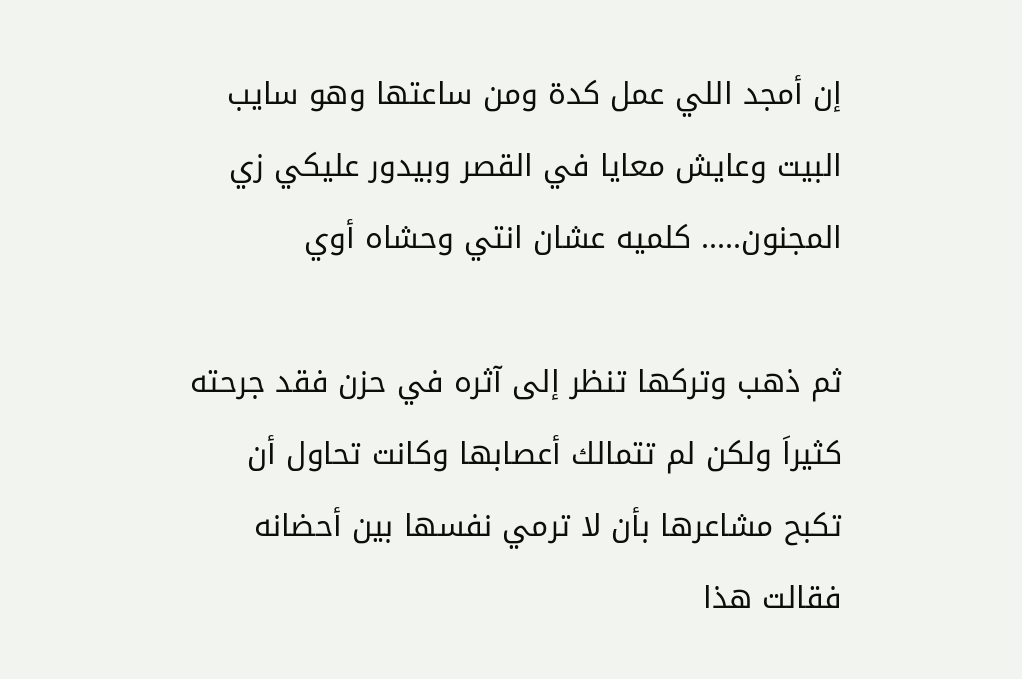إن أمجد اللي عمل كدة ومن ساعتها وهو سايب البيت وعايش معايا في القصر وبيدور عليكي زي المجنون..... كلميه عشان انتي وحشاه أوي

ثم ذهب وتركها تنظر إلى آثره في حزن فقد جرحته كثيراَ ولكن لم تتمالك أعصابها وكانت تحاول أن تكبح مشاعرها بأن لا ترمي نفسها بين أحضانه فقالت هذا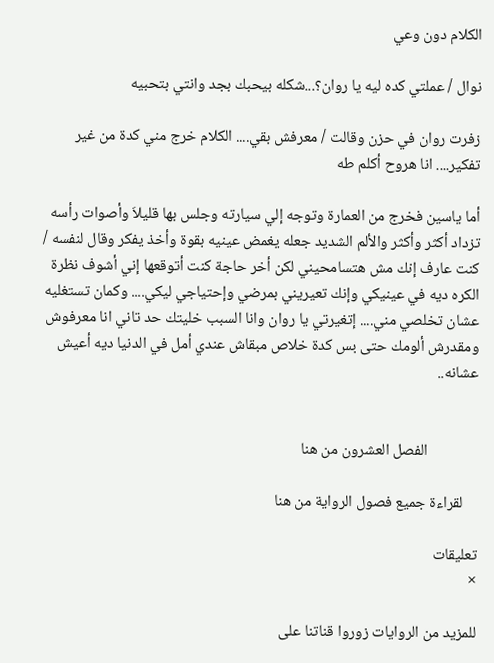الكلام دون وعي

نوال / عملتي كده ليه يا روان؟...شكله بيحبك بجد وانتي بتحبيه

زفرت روان في حزن وقالت / معرفش بقي.... الكلام خرج مني كدة من غير تفكير.... انا هروح أكلم طه

أما ياسين فخرج من العمارة وتوجه إلي سيارته وجلس بها قليلاَ وأصوات رأسه تزداد أكثر وأكثر والألم الشديد جعله يغمض عينيه بقوة وأخذ يفكر وقال لنفسه / كنت عارف إنك مش هتسامحيني لكن أخر حاجة كنت أتوقعها إني أشوف نظرة الكره ديه في عينيكي وإنك تعيريني بمرضي وإحتياجي ليكي.... وكمان تستغليه عشان تخلصي مني.... إتغيرتي يا روان وانا السبب خليتك حد تاني انا معرفوش ومقدرش ألومك حتى بس كدة خلاص مبقاش عندي أمل في الدنيا ديه أعيش عشانه..


              الفصل العشرون من هنا

    لقراءة جميع فصول الرواية من هنا

تعليقات
×

للمزيد من الروايات زوروا قناتنا على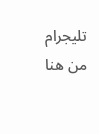تليجرام من هنا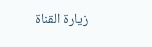زيارة القناة